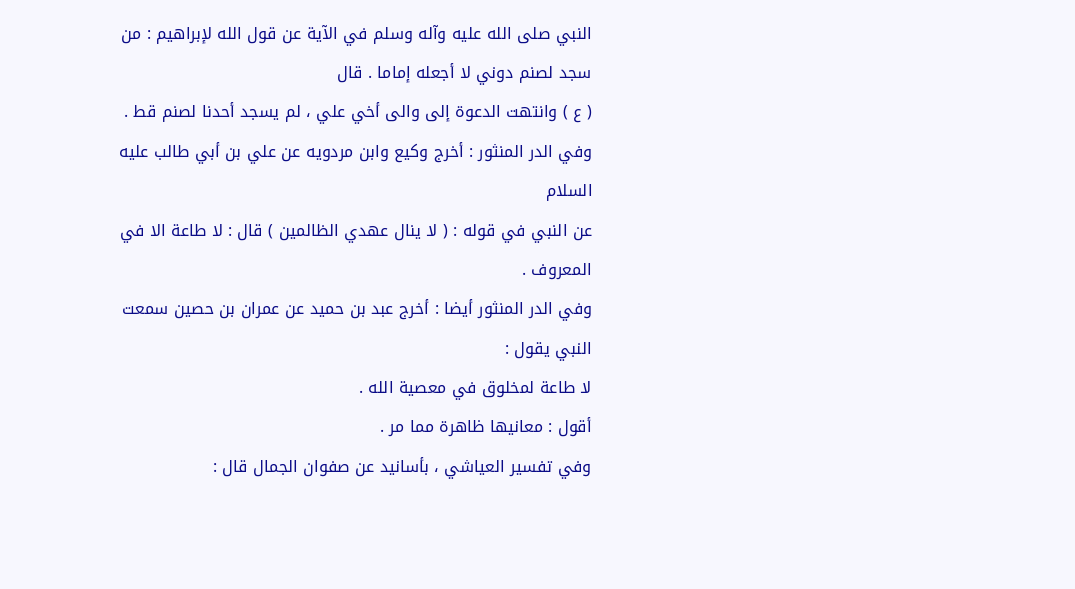النبي صلى الله عليه وآله وسلم في الآية عن قول الله لإبراهيم : من سجد لصنم دوني لا أجعله إماما . قال
( ع ) وانتهت الدعوة إلى والى أخي علي ، لم يسجد أحدنا لصنم قط .
وفي الدر المنثور : أخرج وكيع وابن مردويه عن علي بن أبي طالب عليه السلام
عن النبي في قوله : ( لا ينال عهدي الظالمين ) قال : لا طاعة الا في المعروف .
وفي الدر المنثور أيضا : أخرج عبد بن حميد عن عمران بن حصين سمعت النبي يقول :
لا طاعة لمخلوق في معصية الله .
أقول : معانيها ظاهرة مما مر .
وفي تفسير العياشي ، بأسانيد عن صفوان الجمال قال :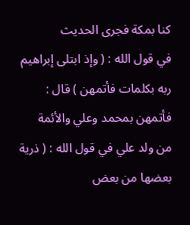كنا بمكة فجرى الحديث
في قول الله : ( وإذ ابتلى إبراهيم ربه بكلمات فأتمهن ) قال : فأتمهن بمحمد وعلي والأئمة
من ولد علي في قول الله : ( ذرية بعضها من بعض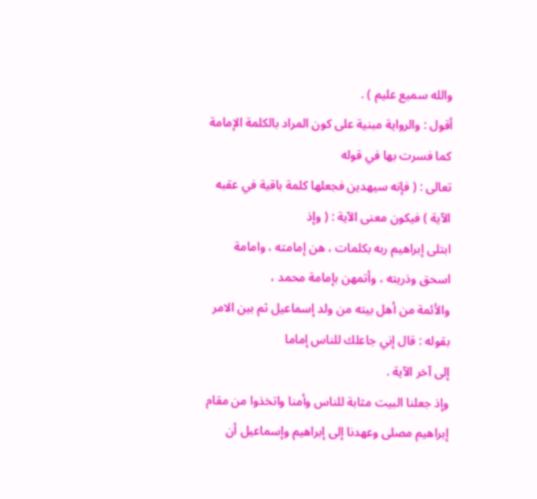والله سميع عليم ) .
أقول : والرواية مبنية على كون المراد بالكلمة الإمامة كما فسرت بها في قوله
تعالى : ( فإنه سيهدين فجعلها كلمة باقية في عقبه الآية ) فيكون معنى الآية : ( وإذ
ابتلى إبراهيم ربه بكلمات ، هن إمامته ، وامامة اسحق وذريته ، وأتمهن بإمامة محمد ،
والأئمة من أهل بيته من ولد إسماعيل ثم بين الامر بقوله : قال إني جاعلك للناس إماما
إلى آخر الآية .
وإذ جعلنا البيت مثابة للناس وأمنا واتخذوا من مقام
إبراهيم مصلى وعهدنا إلى إبراهيم وإسماعيل أن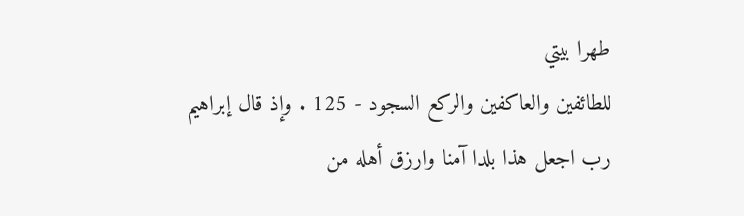طهرا بيتي
للطائفين والعاكفين والركع السجود - 125 . وإذ قال إبراهيم
رب اجعل هذا بلدا آمنا وارزق أهله من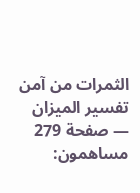الثمرات من آمن
تفسير الميزان — صفحة 279
مساهمون: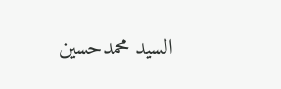السيد محمدحسين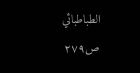الطباطبائي
ص٢٧٩